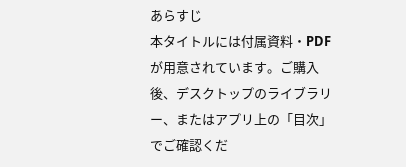あらすじ
本タイトルには付属資料・PDFが用意されています。ご購入後、デスクトップのライブラリー、またはアプリ上の「目次」でご確認くだ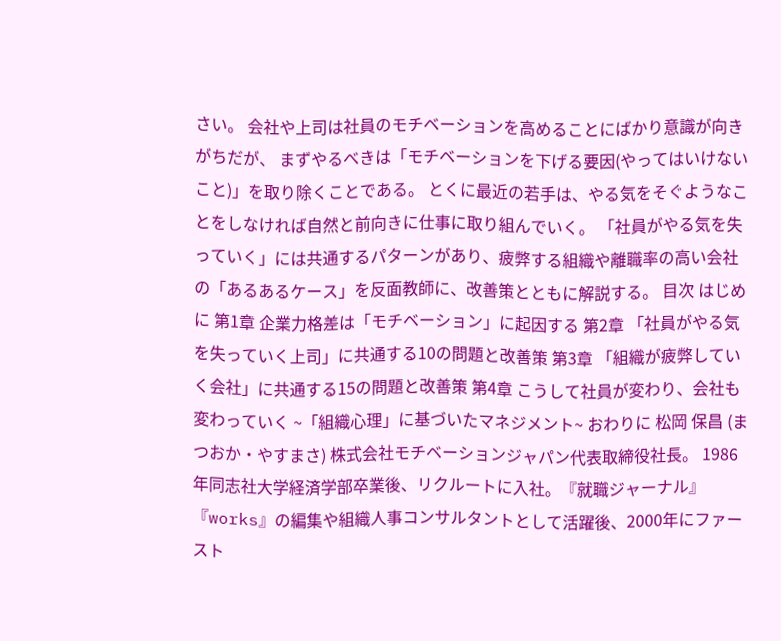さい。 会社や上司は社員のモチベーションを高めることにばかり意識が向きがちだが、 まずやるべきは「モチベーションを下げる要因(やってはいけないこと)」を取り除くことである。 とくに最近の若手は、やる気をそぐようなことをしなければ自然と前向きに仕事に取り組んでいく。 「社員がやる気を失っていく」には共通するパターンがあり、疲弊する組織や離職率の高い会社の「あるあるケース」を反面教師に、改善策とともに解説する。 目次 はじめに 第1章 企業力格差は「モチベーション」に起因する 第2章 「社員がやる気を失っていく上司」に共通する10の問題と改善策 第3章 「組織が疲弊していく会社」に共通する15の問題と改善策 第4章 こうして社員が変わり、会社も変わっていく ~「組織心理」に基づいたマネジメント~ おわりに 松岡 保昌 (まつおか・やすまさ) 株式会社モチベーションジャパン代表取締役社長。 1986年同志社大学経済学部卒業後、リクルートに入社。『就職ジャーナル』『works』の編集や組織人事コンサルタントとして活躍後、2000年にファースト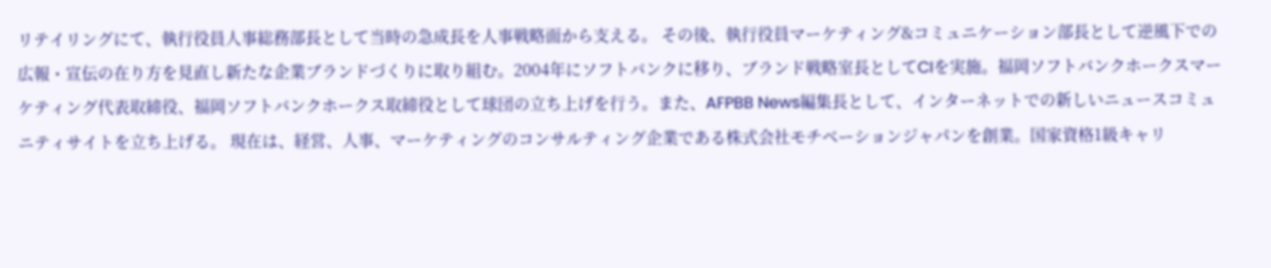リテイリングにて、執行役員人事総務部長として当時の急成長を人事戦略面から支える。 その後、執行役員マーケティング&コミュニケーション部長として逆風下での広報・宣伝の在り方を見直し新たな企業ブランドづくりに取り組む。2004年にソフトバンクに移り、ブランド戦略室長としてCIを実施。福岡ソフトバンクホークスマーケティング代表取締役、福岡ソフトバンクホークス取締役として球団の立ち上げを行う。また、AFPBB News編集長として、インターネットでの新しいニュースコミュニティサイトを立ち上げる。 現在は、経営、人事、マーケティングのコンサルティング企業である株式会社モチベーションジャパンを創業。国家資格1級キャリ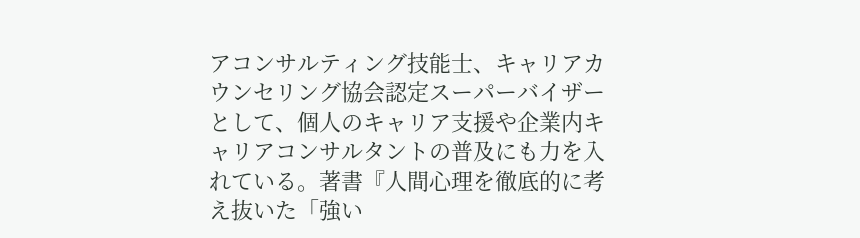アコンサルティング技能士、キャリアカウンセリング協会認定スーパーバイザーとして、個人のキャリア支援や企業内キャリアコンサルタントの普及にも力を入れている。著書『人間心理を徹底的に考え抜いた「強い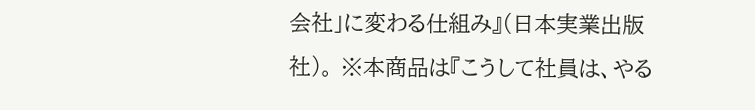会社」に変わる仕組み』(日本実業出版社)。 ※本商品は『こうして社員は、やる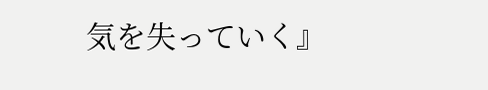気を失っていく』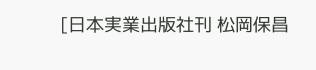[日本実業出版社刊 松岡保昌